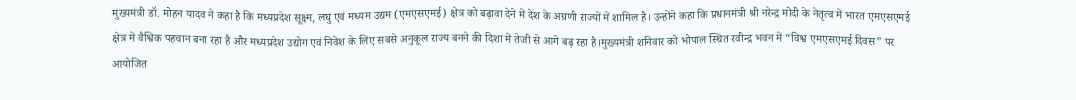मुख्यमंत्री डॉ. मोहन यादव ने कहा है कि मध्यप्रदेश सूक्ष्म, लघु एवं मध्यम उद्यम (एमएसएमई) क्षेत्र को बढ़ावा देने में देश के अग्रणी राज्यों में शामिल है। उन्होंने कहा कि प्रधानमंत्री श्री नरेन्द्र मोदी के नेतृत्व में भारत एमएसएमई क्षेत्र में वैश्विक पहचान बना रहा है और मध्यप्रदेश उद्योग एवं निवेश के लिए सबसे अनुकूल राज्य बनने की दिशा में तेजी से आगे बढ़ रहा है।मुख्यमंत्री शनिवार को भोपाल स्थित रवीन्द्र भवन में “विश्व एमएसएमई दिवस” पर आयोजित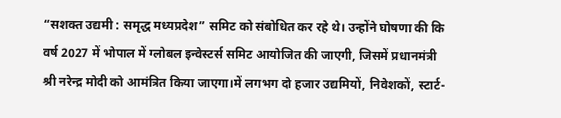“सशक्त उद्यमी : समृद्ध मध्यप्रदेश” समिट को संबोधित कर रहे थे। उन्होंने घोषणा की कि वर्ष 2027 में भोपाल में ग्लोबल इन्वेस्टर्स समिट आयोजित की जाएगी, जिसमें प्रधानमंत्री श्री नरेन्द्र मोदी को आमंत्रित किया जाएगा।में लगभग दो हजार उद्यमियों, निवेशकों, स्टार्ट-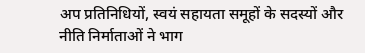अप प्रतिनिधियों, स्वयं सहायता समूहों के सदस्यों और नीति निर्माताओं ने भाग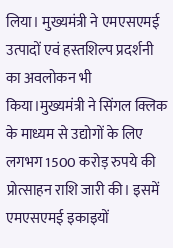लिया। मुख्यमंत्री ने एमएसएमई उत्पादों एवं हस्तशिल्प प्रदर्शनी का अवलोकन भी किया।मुख्यमंत्री ने सिंगल क्लिक के माध्यम से उद्योगों के लिए लगभग 1500 करोड़ रुपये की प्रोत्साहन राशि जारी की। इसमें एमएसएमई इकाइयों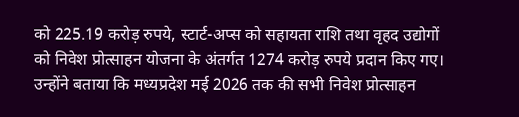को 225.19 करोड़ रुपये, स्टार्ट-अप्स को सहायता राशि तथा वृहद उद्योगों को निवेश प्रोत्साहन योजना के अंतर्गत 1274 करोड़ रुपये प्रदान किए गए। उन्होंने बताया कि मध्यप्रदेश मई 2026 तक की सभी निवेश प्रोत्साहन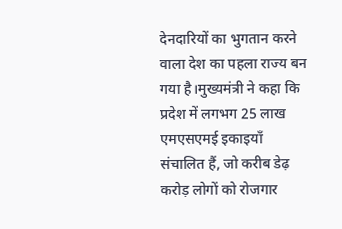देनदारियों का भुगतान करने वाला देश का पहला राज्य बन गया है।मुख्यमंत्री ने कहा कि प्रदेश में लगभग 25 लाख एमएसएमई इकाइयाँ संचालित हैं, जो करीब डेढ़ करोड़ लोगों को रोजगार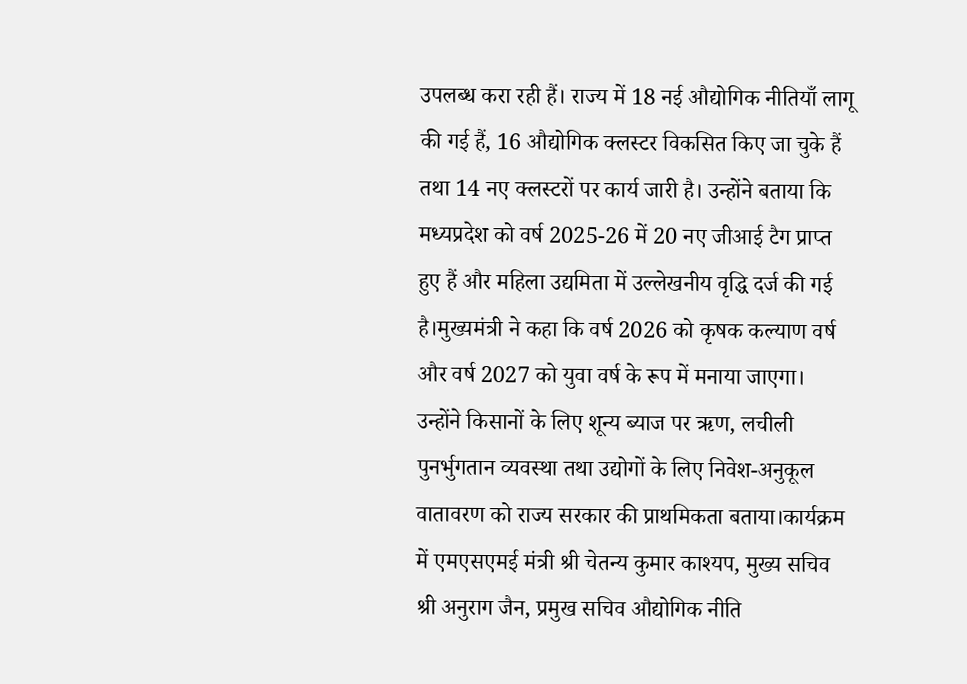उपलब्ध करा रही हैं। राज्य में 18 नई औद्योगिक नीतियाँ लागू की गई हैं, 16 औद्योगिक क्लस्टर विकसित किए जा चुके हैं तथा 14 नए क्लस्टरों पर कार्य जारी है। उन्होंने बताया कि मध्यप्रदेश को वर्ष 2025-26 में 20 नए जीआई टैग प्राप्त हुए हैं और महिला उद्यमिता में उल्लेखनीय वृद्धि दर्ज की गई है।मुख्यमंत्री ने कहा कि वर्ष 2026 को कृषक कल्याण वर्ष और वर्ष 2027 को युवा वर्ष के रूप में मनाया जाएगा। उन्होंने किसानों के लिए शून्य ब्याज पर ऋण, लचीली पुनर्भुगतान व्यवस्था तथा उद्योगों के लिए निवेश-अनुकूल वातावरण को राज्य सरकार की प्राथमिकता बताया।कार्यक्रम में एमएसएमई मंत्री श्री चेतन्य कुमार काश्यप, मुख्य सचिव श्री अनुराग जैन, प्रमुख सचिव औद्योगिक नीति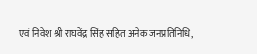एवं निवेश श्री राघवेंद्र सिंह सहित अनेक जनप्रतिनिधि,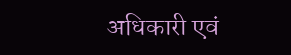अधिकारी एवं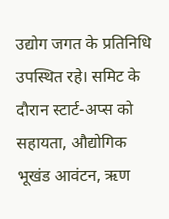उद्योग जगत के प्रतिनिधि उपस्थित रहे। समिट के दौरान स्टार्ट-अप्स को सहायता, औद्योगिक भूखंड आवंटन, ऋण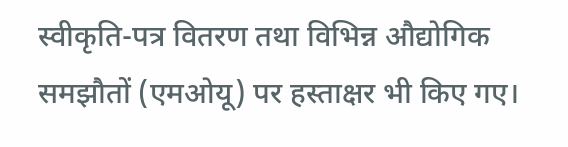स्वीकृति-पत्र वितरण तथा विभिन्न औद्योगिक समझौतों (एमओयू) पर हस्ताक्षर भी किए गए।